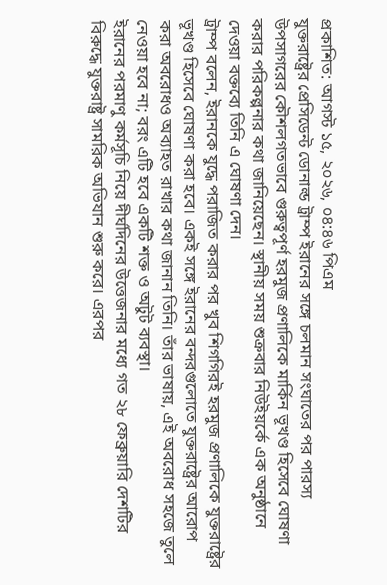প্রকাশিত: আগস্ট ১৫, ২০২৬, ০৪:৪৬ পিএম
যুক্তরাষ্ট্রের প্রেসিডেন্ট ডোনাল্ড ট্রাম্প ইরানের সঙ্গে চলমান সংঘাতের পর পারস্য উপসাগরের কৌশলগতভাবে গুরুত্বপূর্ণ হরমুজ প্রণালিকে মার্কিন ভূখণ্ড হিসেবে ঘোষণা করার পরিকল্পনার কথা জানিয়েছেন। স্থানীয় সময় শুক্রবার নিউইয়র্কে এক অনুষ্ঠানে দেওয়া বক্তব্যে তিনি এ ঘোষণা দেন।
ট্রাম্প বলেন, ইরানকে যুদ্ধে পরাজিত করার পর খুব শিগগিরই হরমুজ প্রণালিকে যুক্তরাষ্ট্রের ভূখণ্ড হিসেবে ঘোষণা করা হবে। একই সঙ্গে ইরানের বন্দরগুলোতে যুক্তরাষ্ট্রের আরোপ করা অবরোধও অব্যাহত রাখার কথা জানান তিনি। তাঁর ভাষায়, এই অবরোধ সহজে তুলে নেওয়া হবে না; বরং এটি হবে একটি শক্ত ও অটুট ব্যবস্থা।
ইরানের পরমাণু কর্মসূচি নিয়ে দীর্ঘদিনের উত্তেজনার মধ্যে গত ২৮ ফেব্রুয়ারি দেশটির বিরুদ্ধে যুক্তরাষ্ট্র সামরিক অভিযান শুরু করে। এরপর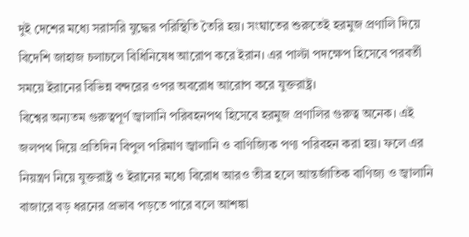দুই দেশের মধ্যে সরাসরি যুদ্ধের পরিস্থিতি তৈরি হয়। সংঘাতের শুরুতেই হরমুজ প্রণালি দিয়ে বিদেশি জাহাজ চলাচলে বিধিনিষেধ আরোপ করে ইরান। এর পাল্টা পদক্ষেপ হিসেবে পরবর্তী সময়ে ইরানের বিভিন্ন বন্দরের ওপর অবরোধ আরোপ করে যুক্তরাষ্ট্র।
বিশ্বের অন্যতম গুরুত্বপূর্ণ জ্বালানি পরিবহনপথ হিসেবে হরমুজ প্রণালির গুরুত্ব অনেক। এই জলপথ দিয়ে প্রতিদিন বিপুল পরিমাণ জ্বালানি ও বাণিজ্যিক পণ্য পরিবহন করা হয়। ফলে এর নিয়ন্ত্রণ নিয়ে যুক্তরাষ্ট্র ও ইরানের মধ্যে বিরোধ আরও তীব্র হলে আন্তর্জাতিক বাণিজ্য ও জ্বালানি বাজারে বড় ধরনের প্রভাব পড়তে পারে বলে আশঙ্কা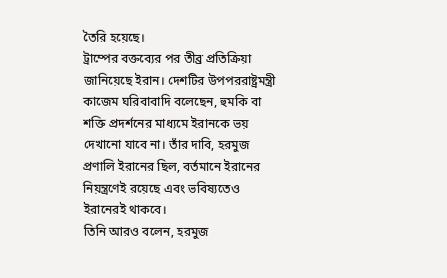তৈরি হয়েছে।
ট্রাম্পের বক্তব্যের পর তীব্র প্রতিক্রিয়া জানিয়েছে ইরান। দেশটির উপপররাষ্ট্রমন্ত্রী কাজেম ঘরিবাবাদি বলেছেন, হুমকি বা শক্তি প্রদর্শনের মাধ্যমে ইরানকে ভয় দেখানো যাবে না। তাঁর দাবি, হরমুজ প্রণালি ইরানের ছিল, বর্তমানে ইরানের নিয়ন্ত্রণেই রয়েছে এবং ভবিষ্যতেও ইরানেরই থাকবে।
তিনি আরও বলেন, হরমুজ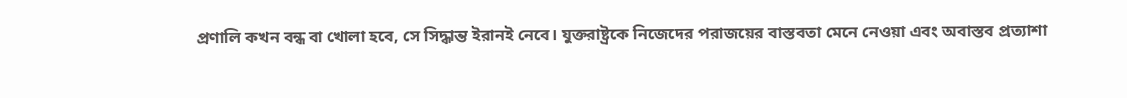প্রণালি কখন বন্ধ বা খোলা হবে, সে সিদ্ধান্ত ইরানই নেবে। যুক্তরাষ্ট্রকে নিজেদের পরাজয়ের বাস্তবতা মেনে নেওয়া এবং অবাস্তব প্রত্যাশা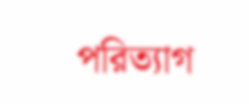পরিত্যাগ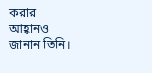করার আহ্বানও জানান তিনি।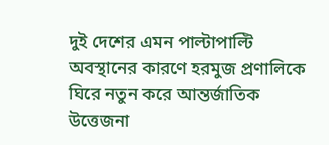দুই দেশের এমন পাল্টাপাল্টি অবস্থানের কারণে হরমুজ প্রণালিকে ঘিরে নতুন করে আন্তর্জাতিক উত্তেজনা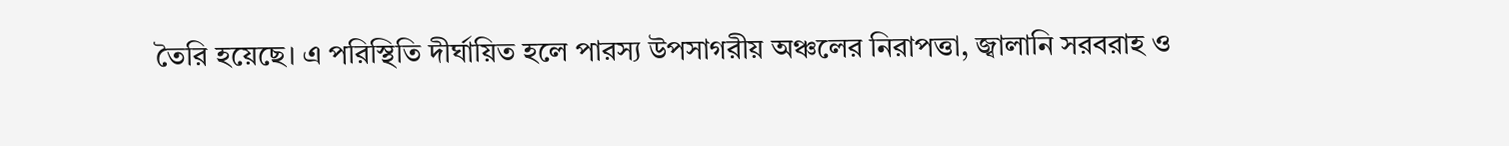তৈরি হয়েছে। এ পরিস্থিতি দীর্ঘায়িত হলে পারস্য উপসাগরীয় অঞ্চলের নিরাপত্তা, জ্বালানি সরবরাহ ও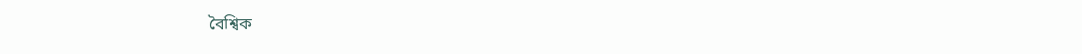বৈশ্বিক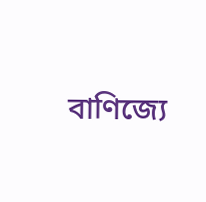বাণিজ্যে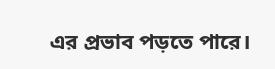এর প্রভাব পড়তে পারে।